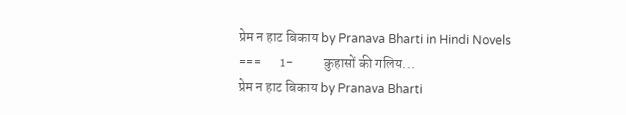प्रेम न हाट बिकाय by Pranava Bharti in Hindi Novels
===       1-           कुहासों की गलिय...
प्रेम न हाट बिकाय by Pranava Bharti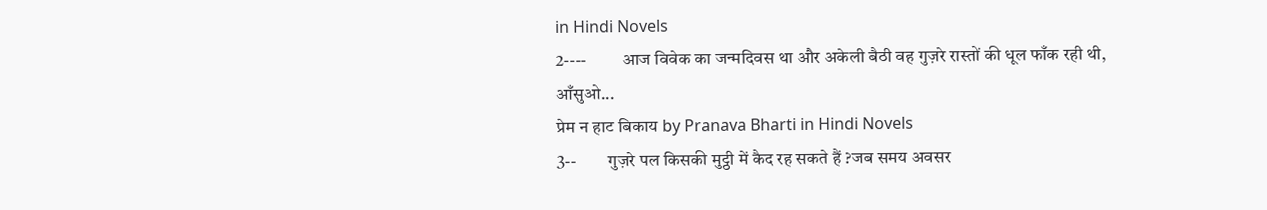in Hindi Novels
2----          आज विवेक का जन्मदिवस था और अकेली बैठी वह गुज़रे रास्तों की धूल फाँक रही थी, आँसुओ...
प्रेम न हाट बिकाय by Pranava Bharti in Hindi Novels
3--         गुज़रे पल किसकी मुट्ठी में कैद रह सकते हैं ?जब समय अवसर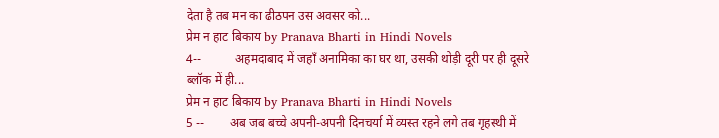देता है तब मन का ढीठपन उस अवसर को...
प्रेम न हाट बिकाय by Pranava Bharti in Hindi Novels
4--           अहमदाबाद में जहाँ अनामिका का घर था, उसकी थोड़ी दूरी पर ही दूसरे ब्लॉक में ही...
प्रेम न हाट बिकाय by Pranava Bharti in Hindi Novels
5 --        अब जब बच्चे अपनी-अपनी दिनचर्या में व्यस्त रहने लगे तब गृहस्थी में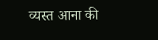व्यस्त आना की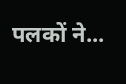पलकों ने...